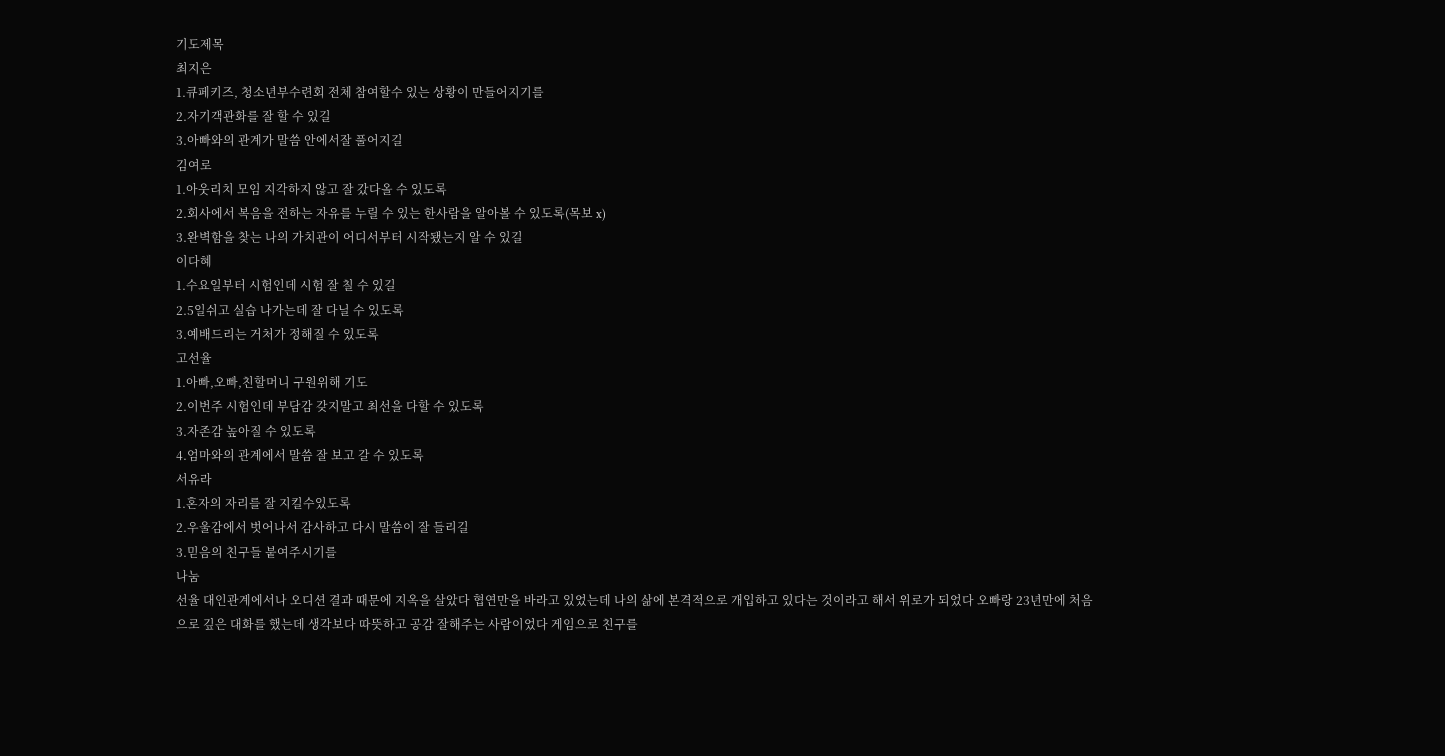기도제목
최지은
1.큐페키즈, 청소년부수련회 전체 참여할수 있는 상황이 만들어지기를
2.자기객관화를 잘 할 수 있길
3.아빠와의 관계가 말씀 안에서잘 풀어지길
김여로
1.아웃리치 모임 지각하지 않고 잘 갔다올 수 있도록
2.회사에서 복음을 전하는 자유를 누릴 수 있는 한사람을 알아볼 수 있도록(목보 x)
3.완벽함을 찾는 나의 가치관이 어디서부터 시작됐는지 알 수 있길
이다혜
1.수요일부터 시험인데 시험 잘 칠 수 있길
2.5일쉬고 실습 나가는데 잘 다닐 수 있도록
3.예배드리는 거처가 정해질 수 있도록
고선율
1.아빠,오빠,친할머니 구원위해 기도
2.이번주 시험인데 부담감 갖지말고 최선을 다할 수 있도록
3.자존감 높아질 수 있도록
4.엄마와의 관계에서 말씀 잘 보고 갈 수 있도록
서유라
1.혼자의 자리를 잘 지킬수있도록
2.우울감에서 벗어나서 감사하고 다시 말씀이 잘 들리길
3.믿음의 친구들 붙여주시기를
나눔
선율 대인관계에서나 오디션 결과 때문에 지옥을 살았다 협연만을 바라고 있었는데 나의 삶에 본격적으로 개입하고 있다는 것이라고 해서 위로가 되었다 오빠랑 23년만에 처음으로 깊은 대화를 했는데 생각보다 따뜻하고 공감 잘해주는 사람이었다 게임으로 친구를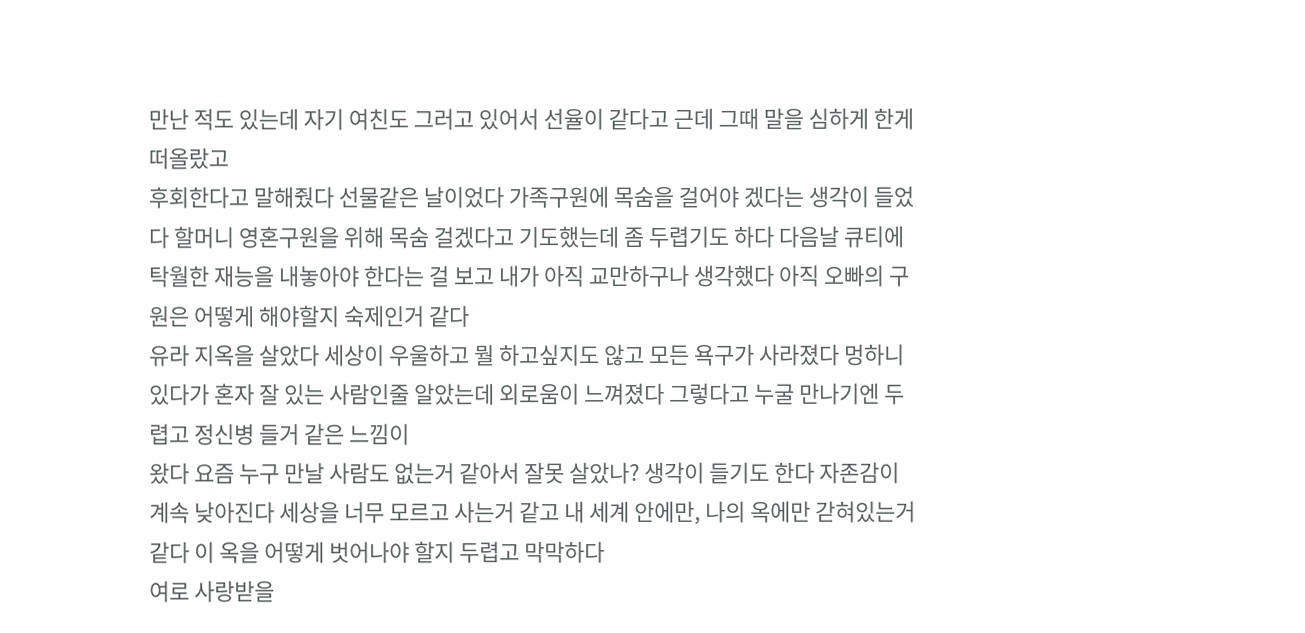만난 적도 있는데 자기 여친도 그러고 있어서 선율이 같다고 근데 그때 말을 심하게 한게 떠올랐고
후회한다고 말해줬다 선물같은 날이었다 가족구원에 목숨을 걸어야 겠다는 생각이 들었다 할머니 영혼구원을 위해 목숨 걸겠다고 기도했는데 좀 두렵기도 하다 다음날 큐티에 탁월한 재능을 내놓아야 한다는 걸 보고 내가 아직 교만하구나 생각했다 아직 오빠의 구원은 어떻게 해야할지 숙제인거 같다
유라 지옥을 살았다 세상이 우울하고 뭘 하고싶지도 않고 모든 욕구가 사라졌다 멍하니 있다가 혼자 잘 있는 사람인줄 알았는데 외로움이 느껴졌다 그렇다고 누굴 만나기엔 두렵고 정신병 들거 같은 느낌이
왔다 요즘 누구 만날 사람도 없는거 같아서 잘못 살았나? 생각이 들기도 한다 자존감이 계속 낮아진다 세상을 너무 모르고 사는거 같고 내 세계 안에만, 나의 옥에만 갇혀있는거 같다 이 옥을 어떻게 벗어나야 할지 두렵고 막막하다
여로 사랑받을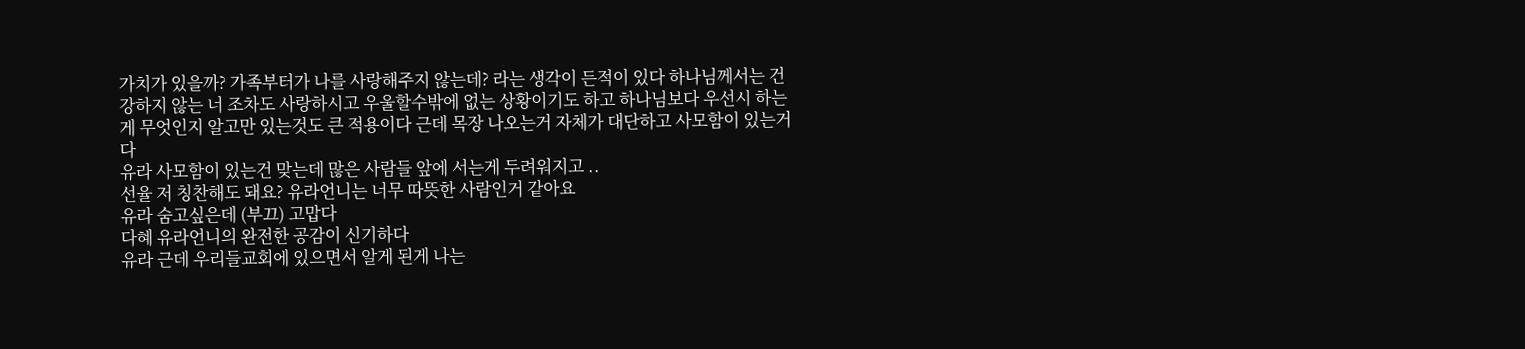가치가 있을까? 가족부터가 나를 사랑해주지 않는데? 라는 생각이 든적이 있다 하나님께서는 건강하지 않는 너 조차도 사랑하시고 우울할수밖에 없는 상황이기도 하고 하나님보다 우선시 하는게 무엇인지 알고만 있는것도 큰 적용이다 근데 목장 나오는거 자체가 대단하고 사모함이 있는거다
유라 사모함이 있는건 맞는데 많은 사람들 앞에 서는게 두려워지고 ..
선율 저 칭찬해도 돼요? 유라언니는 너무 따뜻한 사람인거 같아요
유라 숨고싶은데 (부끄) 고맙다
다혜 유라언니의 완전한 공감이 신기하다
유라 근데 우리들교회에 있으면서 알게 된게 나는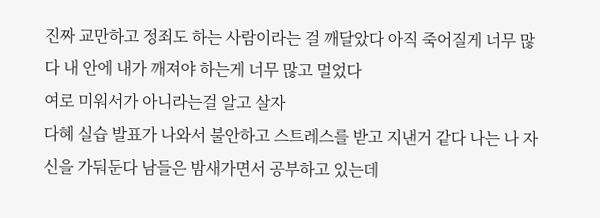진짜 교만하고 정죄도 하는 사람이라는 걸 깨달았다 아직 죽어질게 너무 많다 내 안에 내가 깨져야 하는게 너무 많고 멀었다
여로 미워서가 아니라는걸 알고 살자
다혜 실습 발표가 나와서 불안하고 스트레스를 받고 지낸거 같다 나는 나 자신을 가둬둔다 남들은 밤새가면서 공부하고 있는데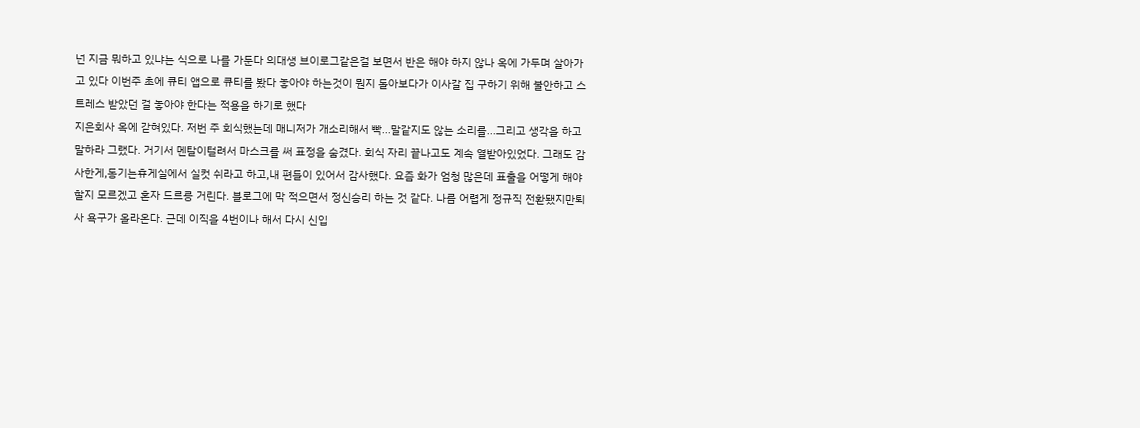넌 지금 뭐하고 있냐는 식으로 나를 가둔다 의대생 브이로그같은걸 보면서 반은 해야 하지 않나 옥에 가두며 살아가고 있다 이번주 초에 큐티 앱으로 큐티를 봤다 놓아야 하는것이 뭔지 돌아보다가 이사갈 집 구하기 위해 불안하고 스트레스 받았던 걸 놓아야 한다는 적용을 하기로 했다
지은회사 옥에 갇혀있다. 저번 주 회식했는데 매니저가 개소리해서 빡...말같지도 않는 소리를...그리고 생각을 하고 말하라 그랬다. 거기서 멘탈이털려서 마스크를 써 표정을 숨겼다. 회식 자리 끝나고도 계속 열받아있었다. 그래도 감사한게,동기는휴게실에서 실컷 쉬라고 하고,내 편들이 있어서 감사했다. 요즘 화가 엄청 많은데 표출을 어떻게 해야 할지 모르겠고 혼자 드르릉 거린다. 블로그에 막 적으면서 정신승리 하는 것 같다. 나름 어렵게 정규직 전환됐지만퇴사 욕구가 올라온다. 근데 이직을 4번이나 해서 다시 신입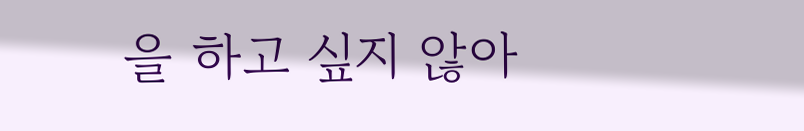을 하고 싶지 않아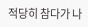적당히 참다가 나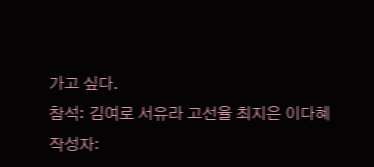가고 싶다.
참석: 김여로 서유라 고선율 최지은 이다혜
작성자: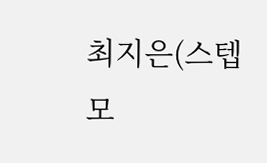최지은(스텝 모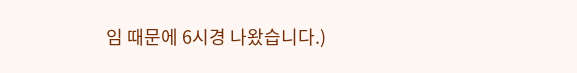임 때문에 6시경 나왔습니다.)